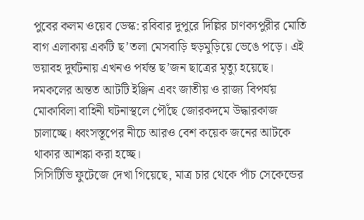পুবের কলম ওয়েব ডেস্ক: রবিবার দুপুরে দিল্লির চাণক্যপুরীর মোতি বাগ এলাকায় একটি ছ’তলা মেসবাড়ি হুড়মুড়িয়ে ভেঙে পড়ে। এই ভয়াবহ দুর্ঘটনায় এখনও পর্যন্ত ছ’জন ছাত্রের মৃত্যু হয়েছে। দমকলের অন্তত আটটি ইঞ্জিন এবং জাতীয় ও রাজ্য বিপর্যয় মোকাবিলা বাহিনী ঘটনাস্থলে পৌঁছে জোরকদমে উদ্ধারকাজ চালাচ্ছে। ধ্বংসস্তূপের নীচে আরও বেশ কয়েক জনের আটকে থাকার আশঙ্কা করা হচ্ছে।
সিসিটিভি ফুটেজে দেখা গিয়েছে, মাত্র চার থেকে পাঁচ সেকেন্ডের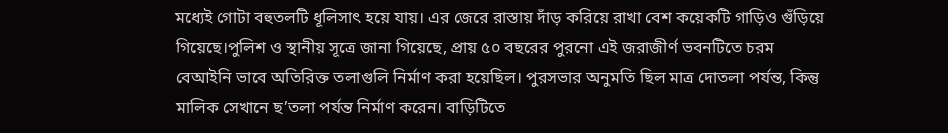মধ্যেই গোটা বহুতলটি ধূলিসাৎ হয়ে যায়। এর জেরে রাস্তায় দাঁড় করিয়ে রাখা বেশ কয়েকটি গাড়িও গুঁড়িয়ে গিয়েছে।পুলিশ ও স্থানীয় সূত্রে জানা গিয়েছে, প্রায় ৫০ বছরের পুরনো এই জরাজীর্ণ ভবনটিতে চরম বেআইনি ভাবে অতিরিক্ত তলাগুলি নির্মাণ করা হয়েছিল। পুরসভার অনুমতি ছিল মাত্র দোতলা পর্যন্ত, কিন্তু মালিক সেখানে ছ’তলা পর্যন্ত নির্মাণ করেন। বাড়িটিতে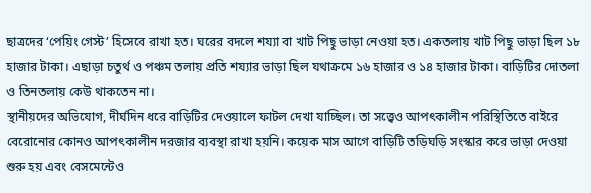ছাত্রদের ‘পেয়িং গেস্ট’ হিসেবে রাখা হত। ঘরের বদলে শয্যা বা খাট পিছু ভাড়া নেওয়া হত। একতলায় খাট পিছু ভাড়া ছিল ১৮ হাজার টাকা। এছাড়া চতুর্থ ও পঞ্চম তলায় প্রতি শয্যার ভাড়া ছিল যথাক্রমে ১৬ হাজার ও ১৪ হাজার টাকা। বাড়িটির দোতলা ও তিনতলায় কেউ থাকতেন না।
স্থানীয়দের অভিযোগ, দীর্ঘদিন ধরে বাড়িটির দেওয়ালে ফাটল দেখা যাচ্ছিল। তা সত্ত্বেও আপৎকালীন পরিস্থিতিতে বাইরে বেরোনোর কোনও আপৎকালীন দরজার ব্যবস্থা রাখা হয়নি। কয়েক মাস আগে বাড়িটি তড়িঘড়ি সংস্কার করে ভাড়া দেওয়া শুরু হয় এবং বেসমেন্টেও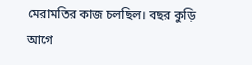মেরামতির কাজ চলছিল। বছর কুড়ি আগে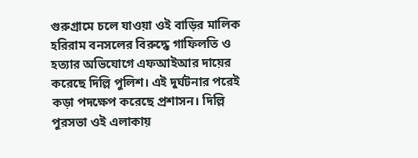গুরুগ্রামে চলে যাওয়া ওই বাড়ির মালিক হরিরাম বনসলের বিরুদ্ধে গাফিলতি ও হত্যার অভিযোগে এফআইআর দায়ের করেছে দিল্লি পুলিশ। এই দুর্ঘটনার পরেই কড়া পদক্ষেপ করেছে প্রশাসন। দিল্লি পুরসভা ওই এলাকায়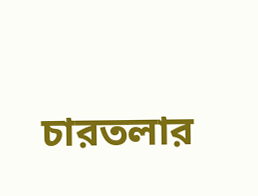চারতলার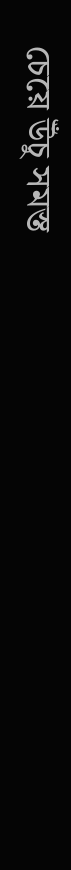চেয়ে উঁচু সমস্ত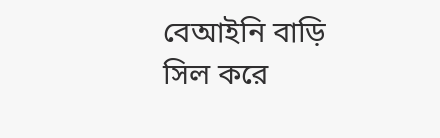বেআইনি বাড়ি সিল করে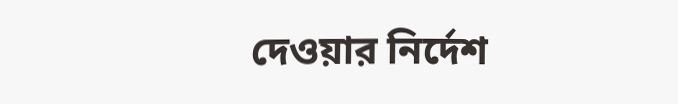দেওয়ার নির্দেশ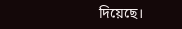দিয়েছে।